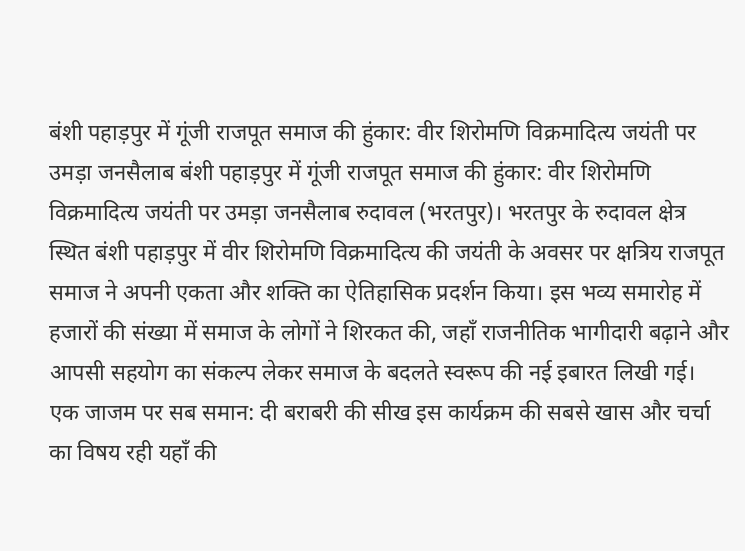बंशी पहाड़पुर में गूंजी राजपूत समाज की हुंकार: वीर शिरोमणि विक्रमादित्य जयंती पर उमड़ा जनसैलाब बंशी पहाड़पुर में गूंजी राजपूत समाज की हुंकार: वीर शिरोमणि विक्रमादित्य जयंती पर उमड़ा जनसैलाब रुदावल (भरतपुर)। भरतपुर के रुदावल क्षेत्र स्थित बंशी पहाड़पुर में वीर शिरोमणि विक्रमादित्य की जयंती के अवसर पर क्षत्रिय राजपूत समाज ने अपनी एकता और शक्ति का ऐतिहासिक प्रदर्शन किया। इस भव्य समारोह में हजारों की संख्या में समाज के लोगों ने शिरकत की, जहाँ राजनीतिक भागीदारी बढ़ाने और आपसी सहयोग का संकल्प लेकर समाज के बदलते स्वरूप की नई इबारत लिखी गई। एक जाजम पर सब समान: दी बराबरी की सीख इस कार्यक्रम की सबसे खास और चर्चा का विषय रही यहाँ की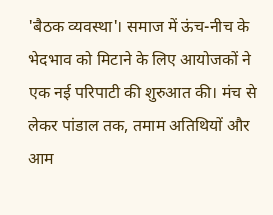'बैठक व्यवस्था'। समाज में ऊंच-नीच के भेदभाव को मिटाने के लिए आयोजकों ने एक नई परिपाटी की शुरुआत की। मंच से लेकर पांडाल तक, तमाम अतिथियों और आम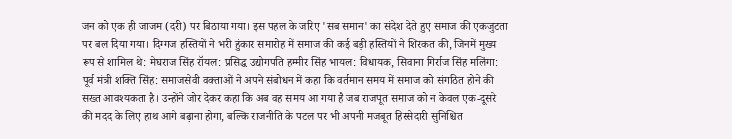जन को एक ही जाजम (दरी) पर बिठाया गया। इस पहल के जरिए 'सब समान' का संदेश देते हुए समाज की एकजुटता पर बल दिया गया। दिग्गज हस्तियों ने भरी हुंकार समारोह में समाज की कई बड़ी हस्तियों ने शिरकत की, जिनमें मुख्य रूप से शामिल थे: मेघराज सिंह रॉयल: प्रसिद्ध उद्योगपति हम्मीर सिंह भायल: विधायक, सिवाना गिर्राज सिंह मलिंगा: पूर्व मंत्री शक्ति सिंह: समाजसेवी वक्ताओं ने अपने संबोधन में कहा कि वर्तमान समय में समाज को संगठित होने की सख्त आवश्यकता है। उन्होंने जोर देकर कहा कि अब वह समय आ गया है जब राजपूत समाज को न केवल एक-दूसरे की मदद के लिए हाथ आगे बढ़ाना होगा, बल्कि राजनीति के पटल पर भी अपनी मजबूत हिस्सेदारी सुनिश्चित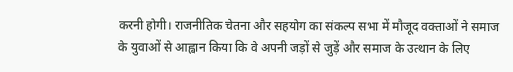करनी होगी। राजनीतिक चेतना और सहयोग का संकल्प सभा में मौजूद वक्ताओं ने समाज के युवाओं से आह्वान किया कि वे अपनी जड़ों से जुड़ें और समाज के उत्थान के लिए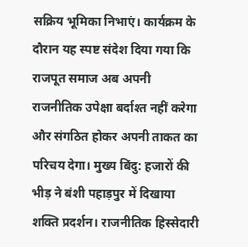सक्रिय भूमिका निभाएं। कार्यक्रम के दौरान यह स्पष्ट संदेश दिया गया कि राजपूत समाज अब अपनी राजनीतिक उपेक्षा बर्दाश्त नहीं करेगा और संगठित होकर अपनी ताकत का परिचय देगा। मुख्य बिंदु: हजारों की भीड़ ने बंशी पहाड़पुर में दिखाया शक्ति प्रदर्शन। राजनीतिक हिस्सेदारी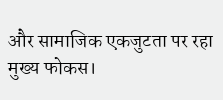और सामाजिक एकजुटता पर रहा मुख्य फोकस।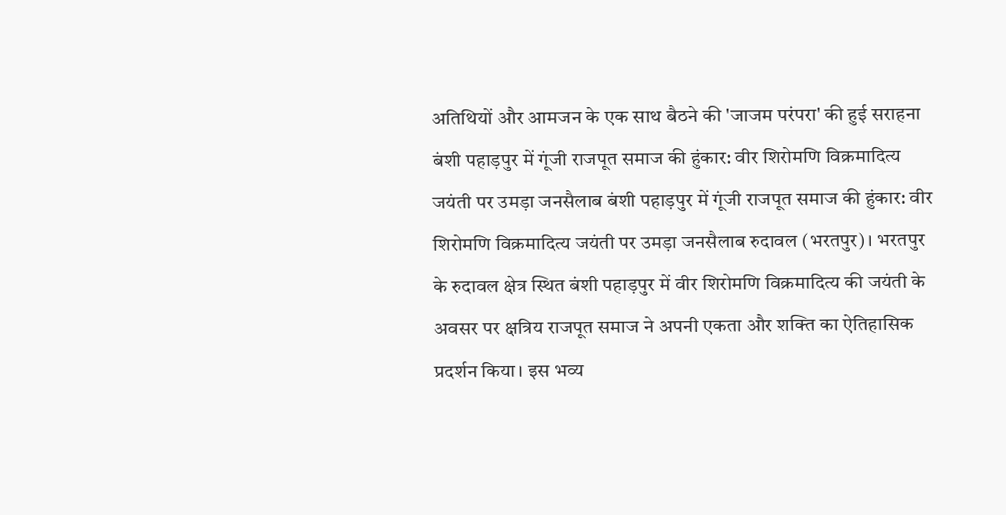अतिथियों और आमजन के एक साथ बैठने की 'जाजम परंपरा' की हुई सराहना
बंशी पहाड़पुर में गूंजी राजपूत समाज की हुंकार: वीर शिरोमणि विक्रमादित्य जयंती पर उमड़ा जनसैलाब बंशी पहाड़पुर में गूंजी राजपूत समाज की हुंकार: वीर शिरोमणि विक्रमादित्य जयंती पर उमड़ा जनसैलाब रुदावल (भरतपुर)। भरतपुर के रुदावल क्षेत्र स्थित बंशी पहाड़पुर में वीर शिरोमणि विक्रमादित्य की जयंती के अवसर पर क्षत्रिय राजपूत समाज ने अपनी एकता और शक्ति का ऐतिहासिक प्रदर्शन किया। इस भव्य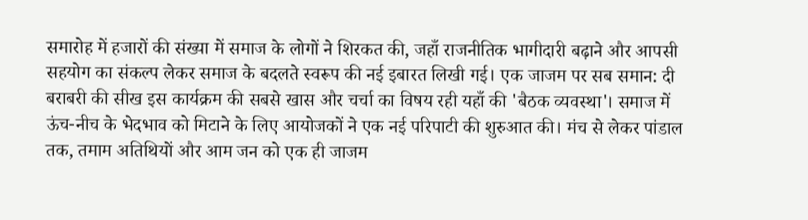समारोह में हजारों की संख्या में समाज के लोगों ने शिरकत की, जहाँ राजनीतिक भागीदारी बढ़ाने और आपसी सहयोग का संकल्प लेकर समाज के बदलते स्वरूप की नई इबारत लिखी गई। एक जाजम पर सब समान: दी बराबरी की सीख इस कार्यक्रम की सबसे खास और चर्चा का विषय रही यहाँ की 'बैठक व्यवस्था'। समाज में ऊंच-नीच के भेदभाव को मिटाने के लिए आयोजकों ने एक नई परिपाटी की शुरुआत की। मंच से लेकर पांडाल तक, तमाम अतिथियों और आम जन को एक ही जाजम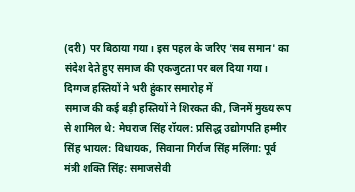(दरी) पर बिठाया गया। इस पहल के जरिए 'सब समान' का संदेश देते हुए समाज की एकजुटता पर बल दिया गया। दिग्गज हस्तियों ने भरी हुंकार समारोह में
समाज की कई बड़ी हस्तियों ने शिरकत की, जिनमें मुख्य रूप से शामिल थे: मेघराज सिंह रॉयल: प्रसिद्ध उद्योगपति हम्मीर सिंह भायल: विधायक, सिवाना गिर्राज सिंह मलिंगा: पूर्व मंत्री शक्ति सिंह: समाजसेवी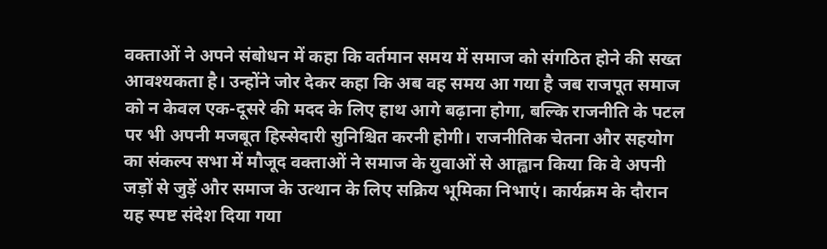वक्ताओं ने अपने संबोधन में कहा कि वर्तमान समय में समाज को संगठित होने की सख्त आवश्यकता है। उन्होंने जोर देकर कहा कि अब वह समय आ गया है जब राजपूत समाज को न केवल एक-दूसरे की मदद के लिए हाथ आगे बढ़ाना होगा, बल्कि राजनीति के पटल पर भी अपनी मजबूत हिस्सेदारी सुनिश्चित करनी होगी। राजनीतिक चेतना और सहयोग का संकल्प सभा में मौजूद वक्ताओं ने समाज के युवाओं से आह्वान किया कि वे अपनी जड़ों से जुड़ें और समाज के उत्थान के लिए सक्रिय भूमिका निभाएं। कार्यक्रम के दौरान यह स्पष्ट संदेश दिया गया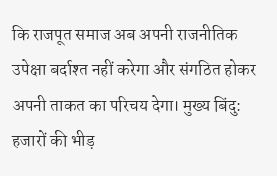कि राजपूत समाज अब अपनी राजनीतिक उपेक्षा बर्दाश्त नहीं करेगा और संगठित होकर अपनी ताकत का परिचय देगा। मुख्य बिंदु: हजारों की भीड़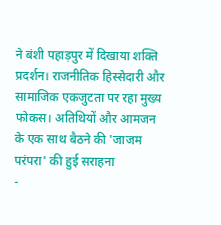ने बंशी पहाड़पुर में दिखाया शक्ति प्रदर्शन। राजनीतिक हिस्सेदारी और सामाजिक एकजुटता पर रहा मुख्य फोकस। अतिथियों और आमजन के एक साथ बैठने की 'जाजम परंपरा' की हुई सराहना
-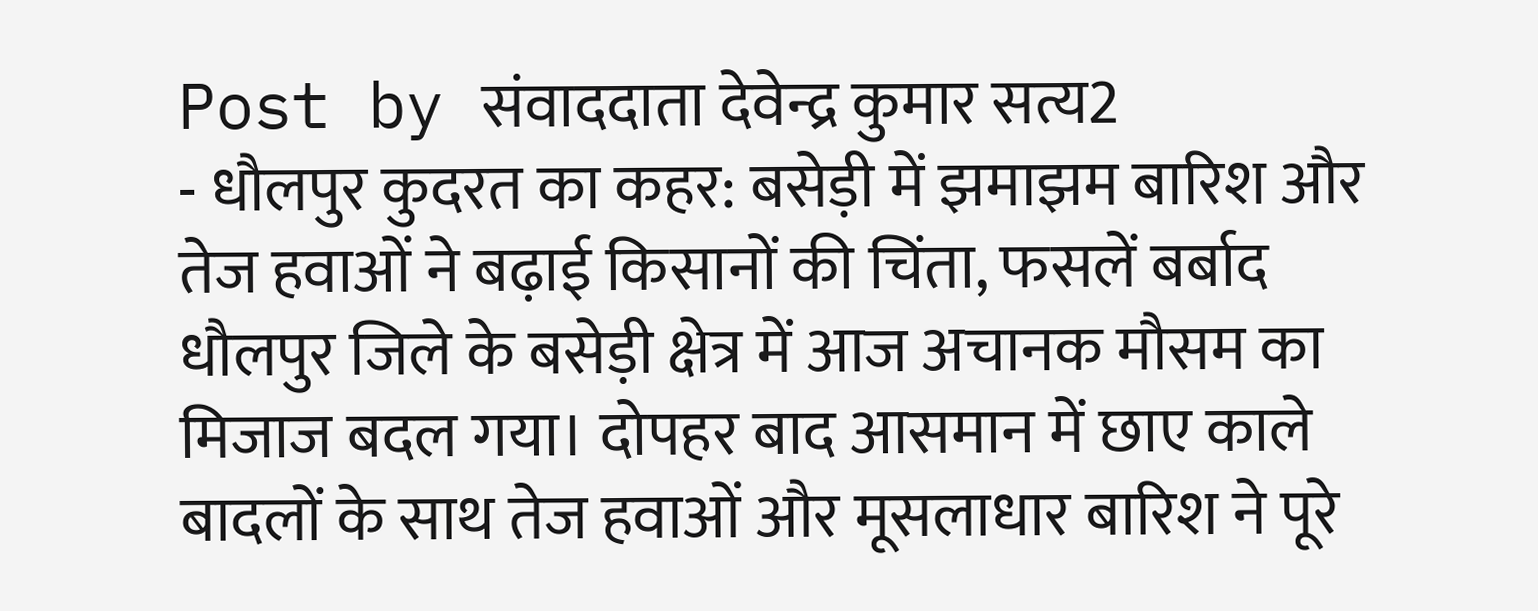Post by संवाददाता देवेन्द्र कुमार सत्य2
- धौलपुर कुदरत का कहर: बसेड़ी में झमाझम बारिश और तेज हवाओं ने बढ़ाई किसानों की चिंता, फसलें बर्बाद धौलपुर जिले के बसेड़ी क्षेत्र में आज अचानक मौसम का मिजाज बदल गया। दोपहर बाद आसमान में छाए काले बादलों के साथ तेज हवाओं और मूसलाधार बारिश ने पूरे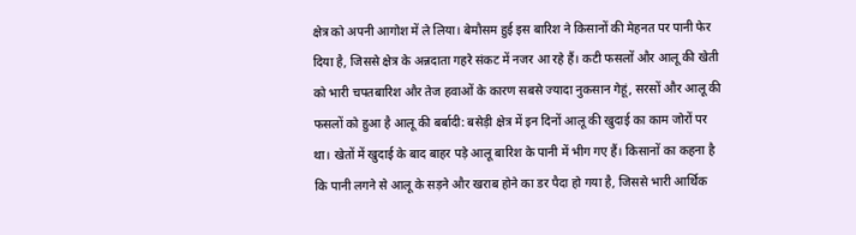क्षेत्र को अपनी आगोश में ले लिया। बेमौसम हुई इस बारिश ने किसानों की मेहनत पर पानी फेर दिया है, जिससे क्षेत्र के अन्नदाता गहरे संकट में नजर आ रहे हैं। कटी फसलों और आलू की खेती को भारी चपतबारिश और तेज हवाओं के कारण सबसे ज्यादा नुकसान गेहूं, सरसों और आलू की फसलों को हुआ है आलू की बर्बादी: बसेड़ी क्षेत्र में इन दिनों आलू की खुदाई का काम जोरों पर था। खेतों में खुदाई के बाद बाहर पड़े आलू बारिश के पानी में भीग गए हैं। किसानों का कहना है कि पानी लगने से आलू के सड़ने और खराब होने का डर पैदा हो गया है, जिससे भारी आर्थिक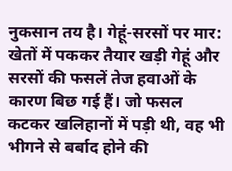नुकसान तय है। गेहूं-सरसों पर मार: खेतों में पककर तैयार खड़ी गेहूं और सरसों की फसलें तेज हवाओं के कारण बिछ गई हैं। जो फसल कटकर खलिहानों में पड़ी थी, वह भी भीगने से बर्बाद होने की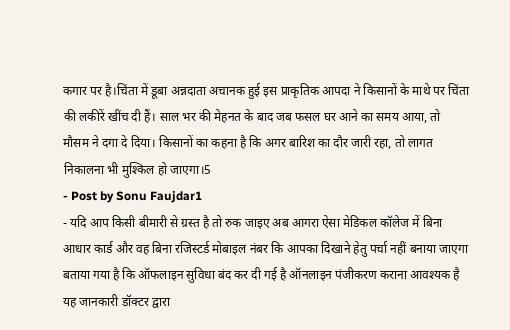कगार पर है।चिंता में डूबा अन्नदाता अचानक हुई इस प्राकृतिक आपदा ने किसानों के माथे पर चिंता की लकीरें खींच दी हैं। साल भर की मेहनत के बाद जब फसल घर आने का समय आया, तो मौसम ने दगा दे दिया। किसानों का कहना है कि अगर बारिश का दौर जारी रहा, तो लागत निकालना भी मुश्किल हो जाएगा।5
- Post by Sonu Faujdar1
- यदि आप किसी बीमारी से ग्रस्त है तो रुक जाइए अब आगरा ऐसा मेडिकल कॉलेज में बिना आधार कार्ड और वह बिना रजिस्टर्ड मोबाइल नंबर कि आपका दिखाने हेतु पर्चा नहीं बनाया जाएगा बताया गया है कि ऑफलाइन सुविधा बंद कर दी गई है ऑनलाइन पंजीकरण कराना आवश्यक है यह जानकारी डॉक्टर द्वारा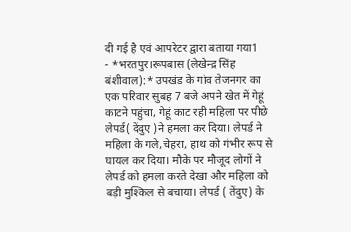दी गई है एवं आपरेटर द्वारा बताया गया1
- *भरतपुर।रूपबास (लेखेन्द्र सिंह बंशीवाल):* उपखंड के गांव तेजनगर का एक परिवार सुबह 7 बजे अपने खेत में गेहूं काटने पहुंचा, गेहूं काट रही महिला पर पीछे लेपर्ड( देंदुए )ने हमला कर दिया। लेपर्ड ने महिला के गले,चेहरा, हाथ को गंभीर रूप से घायल कर दिया। मौके पर मौजूद लोगों ने लेपर्ड को हमला करते देखा और महिला को बड़ी मुश्किल से बचाया। लेपर्ड ( तेंदुए) के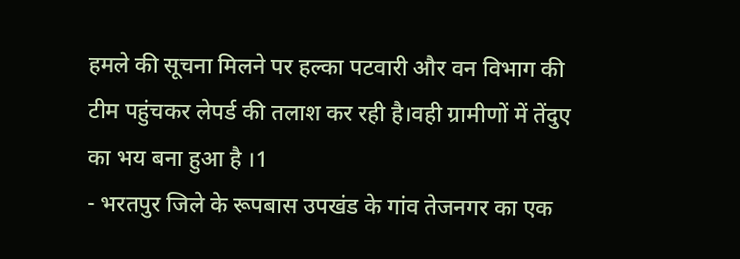हमले की सूचना मिलने पर हल्का पटवारी और वन विभाग की टीम पहुंचकर लेपर्ड की तलाश कर रही है।वही ग्रामीणों में तेंदुए का भय बना हुआ है ।1
- भरतपुर जिले के रूपबास उपखंड के गांव तेजनगर का एक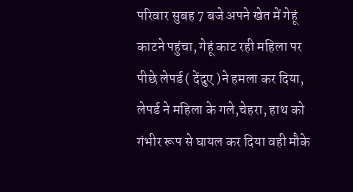परिवार सुबह 7 बजे अपने खेत में गेहूं काटने पहुंचा, गेहूं काट रही महिला पर पीछे लेपर्ड ( देंदुए )ने हमला कर दिया, लेपर्ड ने महिला के गले,चेहरा, हाथ को गंभीर रूप से घायल कर दिया वही मौके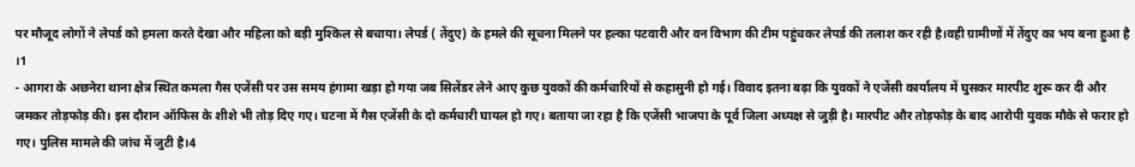पर मौजूद लोगों ने लेपर्ड को हमला करते देखा और महिला को बड़ी मुश्किल से बचाया। लेपर्ड ( तेंदुए) के हमले की सूचना मिलने पर हल्का पटवारी और वन विभाग की टीम पहुंचकर लेपर्ड की तलाश कर रही है।वही ग्रामीणों में तेंदुए का भय बना हुआ है ।1
- आगरा के अछनेरा थाना क्षेत्र स्थित कमला गैस एजेंसी पर उस समय हंगामा खड़ा हो गया जब सिलेंडर लेने आए कुछ युवकों की कर्मचारियों से कहासुनी हो गई। विवाद इतना बढ़ा कि युवकों ने एजेंसी कार्यालय में घुसकर मारपीट शुरू कर दी और जमकर तोड़फोड़ की। इस दौरान ऑफिस के शीशे भी तोड़ दिए गए। घटना में गैस एजेंसी के दो कर्मचारी घायल हो गए। बताया जा रहा है कि एजेंसी भाजपा के पूर्व जिला अध्यक्ष से जुड़ी है। मारपीट और तोड़फोड़ के बाद आरोपी युवक मौके से फरार हो गए। पुलिस मामले की जांच में जुटी है।4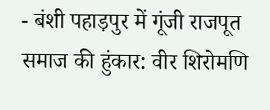- बंशी पहाड़पुर में गूंजी राजपूत समाज की हुंकार: वीर शिरोमणि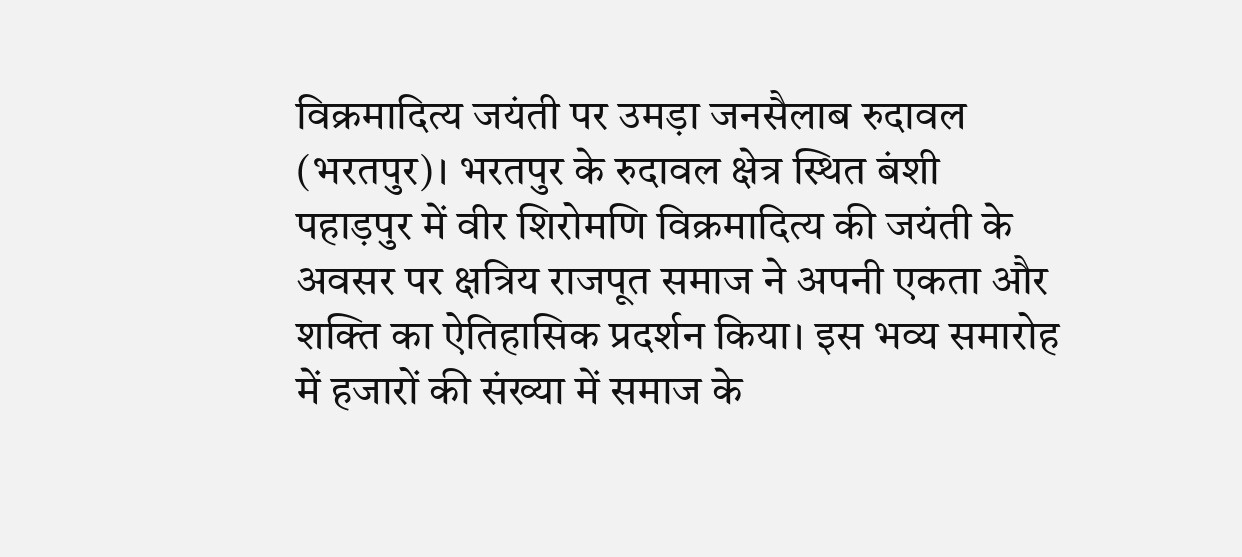विक्रमादित्य जयंती पर उमड़ा जनसैलाब रुदावल (भरतपुर)। भरतपुर के रुदावल क्षेत्र स्थित बंशी पहाड़पुर में वीर शिरोमणि विक्रमादित्य की जयंती के अवसर पर क्षत्रिय राजपूत समाज ने अपनी एकता और शक्ति का ऐतिहासिक प्रदर्शन किया। इस भव्य समारोह में हजारों की संख्या में समाज के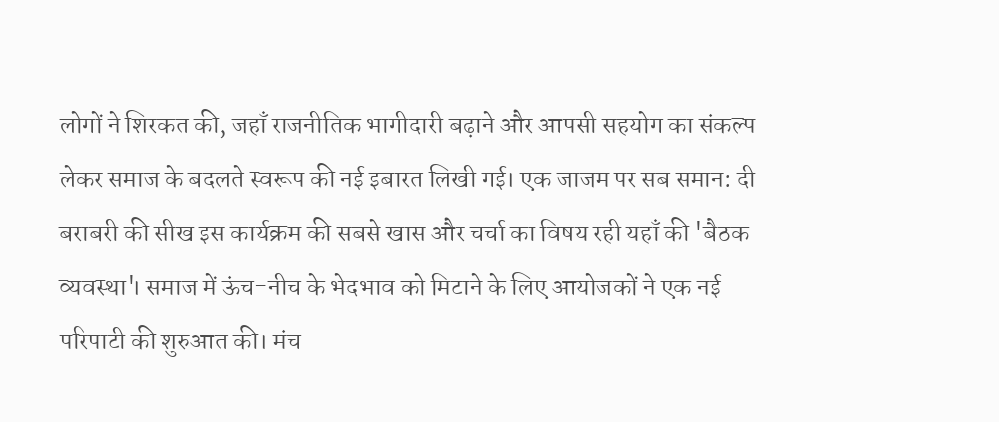लोगों ने शिरकत की, जहाँ राजनीतिक भागीदारी बढ़ाने और आपसी सहयोग का संकल्प लेकर समाज के बदलते स्वरूप की नई इबारत लिखी गई। एक जाजम पर सब समान: दी बराबरी की सीख इस कार्यक्रम की सबसे खास और चर्चा का विषय रही यहाँ की 'बैठक व्यवस्था'। समाज में ऊंच-नीच के भेदभाव को मिटाने के लिए आयोजकों ने एक नई परिपाटी की शुरुआत की। मंच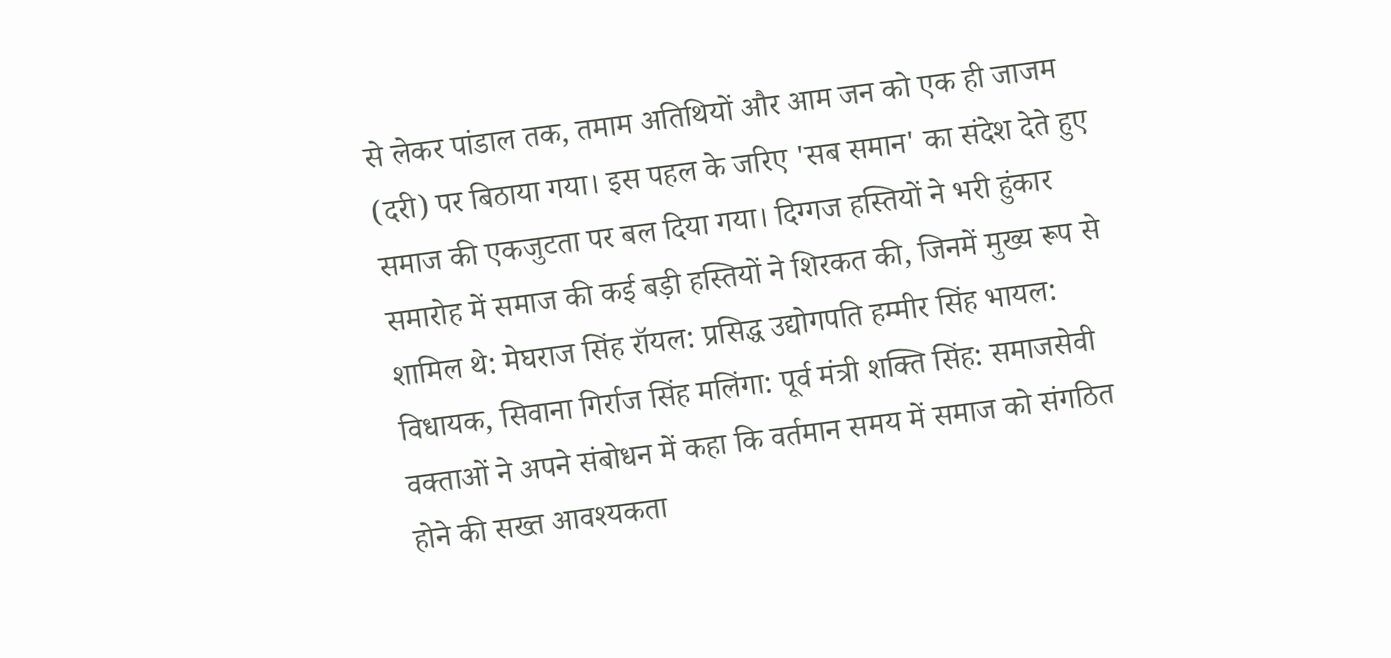से लेकर पांडाल तक, तमाम अतिथियों और आम जन को एक ही जाजम (दरी) पर बिठाया गया। इस पहल के जरिए 'सब समान' का संदेश देते हुए समाज की एकजुटता पर बल दिया गया। दिग्गज हस्तियों ने भरी हुंकार समारोह में समाज की कई बड़ी हस्तियों ने शिरकत की, जिनमें मुख्य रूप से शामिल थे: मेघराज सिंह रॉयल: प्रसिद्ध उद्योगपति हम्मीर सिंह भायल: विधायक, सिवाना गिर्राज सिंह मलिंगा: पूर्व मंत्री शक्ति सिंह: समाजसेवी वक्ताओं ने अपने संबोधन में कहा कि वर्तमान समय में समाज को संगठित होने की सख्त आवश्यकता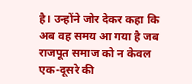है। उन्होंने जोर देकर कहा कि अब वह समय आ गया है जब राजपूत समाज को न केवल एक-दूसरे की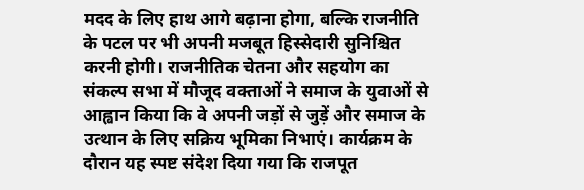मदद के लिए हाथ आगे बढ़ाना होगा, बल्कि राजनीति के पटल पर भी अपनी मजबूत हिस्सेदारी सुनिश्चित करनी होगी। राजनीतिक चेतना और सहयोग का संकल्प सभा में मौजूद वक्ताओं ने समाज के युवाओं से आह्वान किया कि वे अपनी जड़ों से जुड़ें और समाज के उत्थान के लिए सक्रिय भूमिका निभाएं। कार्यक्रम के दौरान यह स्पष्ट संदेश दिया गया कि राजपूत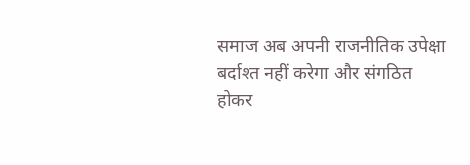समाज अब अपनी राजनीतिक उपेक्षा बर्दाश्त नहीं करेगा और संगठित होकर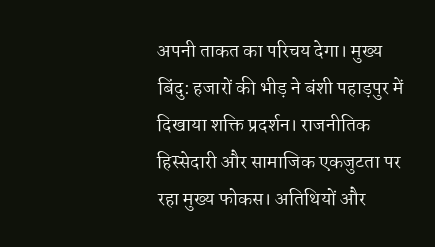अपनी ताकत का परिचय देगा। मुख्य बिंदु: हजारों की भीड़ ने बंशी पहाड़पुर में दिखाया शक्ति प्रदर्शन। राजनीतिक हिस्सेदारी और सामाजिक एकजुटता पर रहा मुख्य फोकस। अतिथियों और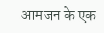आमजन के एक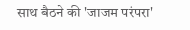साथ बैठने की 'जाजम परंपरा'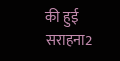की हुई सराहना2